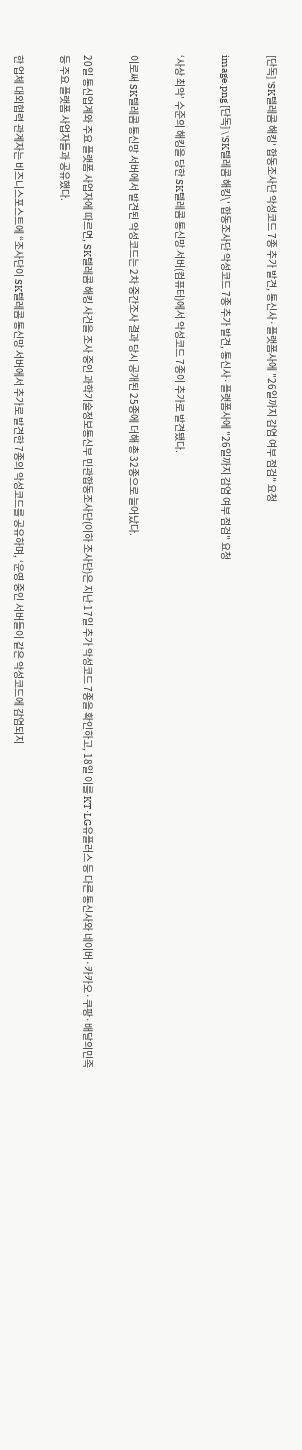[단독] 'SK텔레콤 해킹' 합동조사단 악성코드 7종 추가 발견, 통신사·플랫폼사에 "26일까지 감염 여부 점검" 요청

image.png [단독] \'SK텔레콤 해킹\' 합동조사단 악성코드 7종 추가 발견, 통신사·플랫폼사에 "26일까지 감염 여부 점검" 요청

‘사상 최악’ 수준의 해킹을 당한 SK텔레콤 통신망 서버(컴퓨터)에서 악성코드 7종이 추가로 발견됐다.

이로써 SK텔레콤 통신망 서버에서 발견된 악성코드는 2차 중간조사 결과 당시 공개된 25종에 더해 총 32종으로 늘어났다.

20일 통신업계와 주요 플랫폼 사업자에 따르면, SK텔레콤 해킹 사건을 조사 중인 과학기술정보통신부 민관합동조사단(이하 조사단)은 지난 17일 추가 악성코드 7종을 확인하고, 18일 이를 KT·LG유플러스 등 다른 통신사와 네이버·카카오·쿠팡·배달의민족 등 주요 플랫폼 사업자들과 공유했다.

한 업체 대외협력 관계자는 비즈니스포스트에 “조사단이 SK텔레콤 통신망 서버에서 추가로 발견한 7종의 악성코드를 공유하며, ‘운영 중인 서버들이 같은 악성코드에 감염되지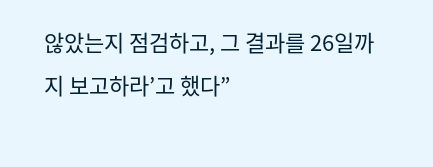않았는지 점검하고, 그 결과를 26일까지 보고하라’고 했다”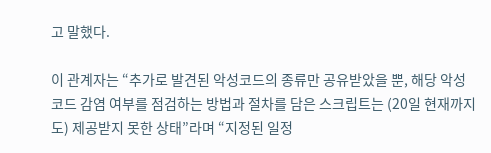고 말했다.

이 관계자는 “추가로 발견된 악성코드의 종류만 공유받았을 뿐, 해당 악성코드 감염 여부를 점검하는 방법과 절차를 담은 스크립트는 (20일 현재까지도) 제공받지 못한 상태”라며 “지정된 일정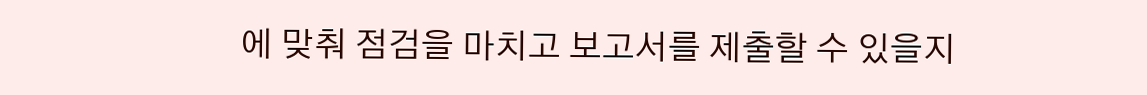에 맞춰 점검을 마치고 보고서를 제출할 수 있을지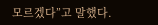모르겠다”고 말했다.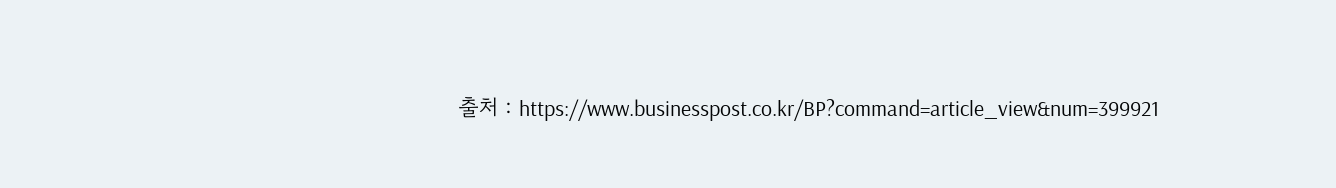출처 : https://www.businesspost.co.kr/BP?command=article_view&num=399921